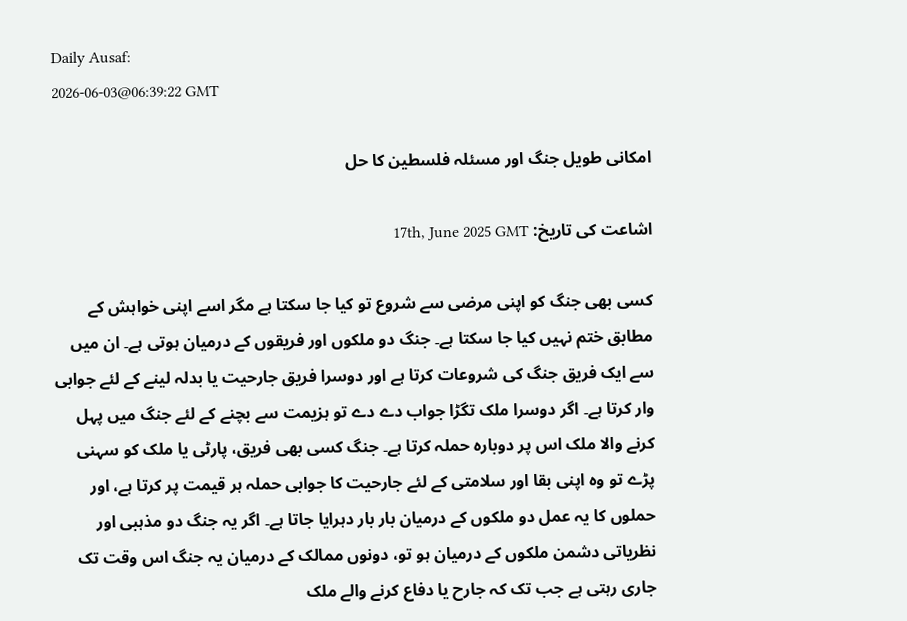Daily Ausaf:
2026-06-03@06:39:22 GMT

امکانی طویل جنگ اور مسئلہ فلسطین کا حل

اشاعت کی تاریخ: 17th, June 2025 GMT

کسی بھی جنگ کو اپنی مرضی سے شروع تو کیا جا سکتا ہے مگر اسے اپنی خواہش کے مطابق ختم نہیں کیا جا سکتا ہے۔ جنگ دو ملکوں اور فریقوں کے درمیان ہوتی ہے۔ ان میں سے ایک فریق جنگ کی شروعات کرتا ہے اور دوسرا فریق جارحیت یا بدلہ لینے کے لئے جوابی وار کرتا ہے۔ اگر دوسرا ملک تگڑا جواب دے دے تو ہزیمت سے بچنے کے لئے جنگ میں پہل کرنے والا ملک اس پر دوبارہ حملہ کرتا ہے۔ جنگ کسی بھی فریق، پارٹی یا ملک کو سہنی پڑے تو وہ اپنی بقا اور سلامتی کے لئے جارحیت کا جوابی حملہ ہر قیمت پر کرتا ہے، اور حملوں کا یہ عمل دو ملکوں کے درمیان بار بار دہرایا جاتا ہے۔ اگر یہ جنگ دو مذہبی اور نظریاتی دشمن ملکوں کے درمیان ہو تو، دونوں ممالک کے درمیان یہ جنگ اس وقت تک جاری رہتی ہے جب تک کہ جارح یا دفاع کرنے والے ملک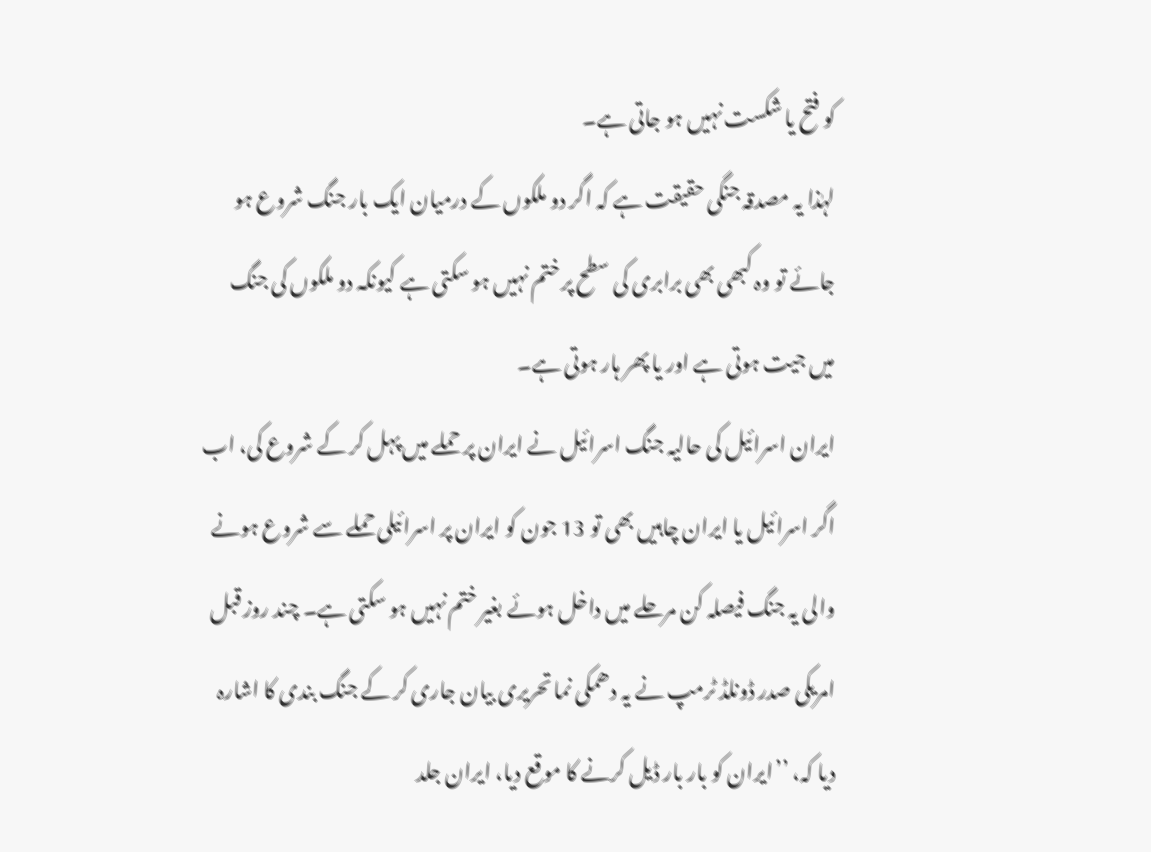کو فتح یا شکست نہیں ہو جاتی ہے۔
لہٰذا یہ مصدقہ جنگی حقیقت ہے کہ اگر دو ملکوں کے درمیان ایک بار جنگ شروع ہو جائے تو وہ کبھی بھی برابری کی سطح پر ختم نہیں ہو سکتی ہے کیونکہ دو ملکوں کی جنگ میں جیت ہوتی ہے اور یا پھر ہار ہوتی ہے۔
ایران اسرائیل کی حالیہ جنگ اسرائیل نے ایران پر حملے میں پہل کر کے شروع کی، اب اگر اسرائیل یا ایران چاہیں بھی تو 13 جون کو ایران پر اسرائیلی حملے سے شروع ہونے والی یہ جنگ فیصلہ کن مرحلے میں داخل ہوئے بغیر ختم نہیں ہو سکتی ہے۔ چند روز قبل امریکی صدر ڈونلڈ ٹرمپ نے یہ دھمکی نما تحریری بیان جاری کر کے جنگ بندی کا اشارہ دیا کہ، ’’ایران کو بار بار ڈیل کرنے کا موقع دیا، ایران جلد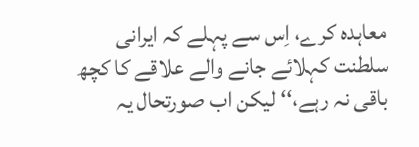معاہدہ کرے، اِس سے پہلے کہ ایرانی سلطنت کہلائے جانے والے علاقے کا کچھ باقی نہ رہے،‘‘ لیکن اب صورتحال یہ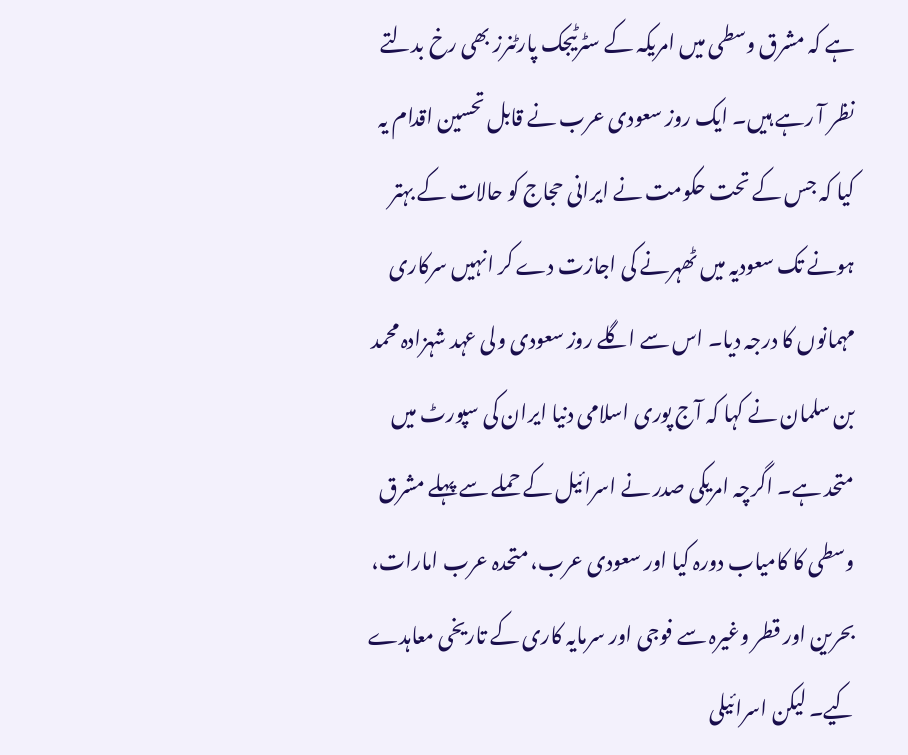ہے کہ مشرق وسطی میں امریکہ کے سٹرٹیجک پارٹنرز بھی رخ بدلتے نظر آ رہے ہیں۔ ایک روز سعودی عرب نے قابل تحسین اقدام یہ کیا کہ جس کے تحت حکومت نے ایرانی حجاج کو حالات کے بہتر ہونے تک سعودیہ میں ٹھہرنے کی اجازت دے کر انہیں سرکاری مہمانوں کا درجہ دیا۔ اس سے اگلے روز سعودی ولی عہد شہزادہ محمد بن سلمان نے کہا کہ آج پوری اسلامی دنیا ایران کی سپورٹ میں متحد ہے۔ اگرچہ امریکی صدر نے اسرائیل کے حملے سے پہلے مشرق وسطی کا کامیاب دورہ کیا اور سعودی عرب، متحدہ عرب امارات، بحرین اور قطر وغیرہ سے فوجی اور سرمایہ کاری کے تاریخی معاہدے کیے۔ لیکن اسرائیلی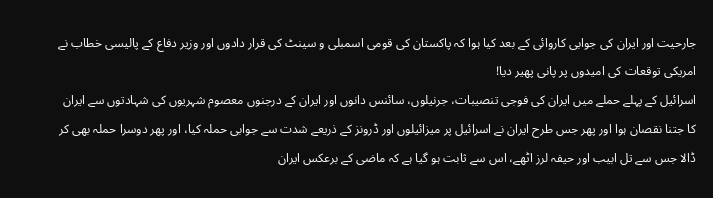جارحیت اور ایران کی جوابی کاروائی کے بعد کیا ہوا کہ پاکستان کی قومی اسمبلی و سینٹ کی قرار دادوں اور وزیر دفاع کے پالیسی خطاب نے امریکی توقعات کی امیدوں پر پانی پھیر دیا!
اسرائیل کے پہلے حملے میں ایران کی فوجی تنصیبات، جرنیلوں، سائنس دانوں اور ایران کے درجنوں معصوم شہریوں کی شہادتوں سے ایران کا جتنا نقصان ہوا اور پھر جس طرح ایران نے اسرائیل پر میزائیلوں اور ڈرونز کے ذریعے شدت سے جوابی حملہ کیا، اور پھر دوسرا حملہ بھی کر ڈالا جس سے تل ابیب اور حیفہ لرز اٹھے، اس سے ثابت ہو گیا ہے کہ ماضی کے برعکس ایران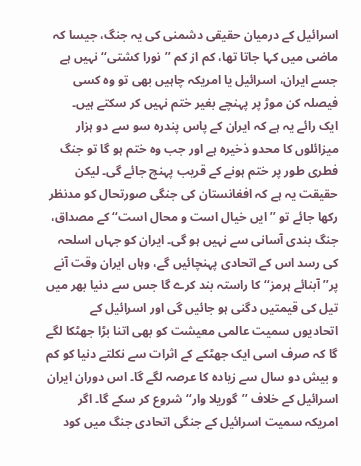اسرائیل کے درمیان حقیقی دشمنی کی یہ جنگ، جیسا کہ ماضی میں کہا جاتا تھا، کم از کم ’’نورا کشتی‘‘ نہیں ہے جسے ایران، اسرائیل یا امریکہ چاہیں بھی تو وہ کسی فیصلہ کن موڑ پر پہنچے بغیر ختم نہیں کر سکتے ہیں۔
ایک رائے یہ ہے کہ ایران کے پاس پندرہ سو سے دو ہزار میزائلوں کا محدو ذخیرہ ہے اور جب وہ ختم ہو گا تو جنگ فطری طور پر ختم ہونے کے قریب پہنچ جائے گی۔ لیکن حقیقت یہ ہے کہ افغانستان کی جنگی صورتحال کو مدنظر رکھا جائے تو ’’ایں خیال است و محال است‘‘ کے مصداق، جنگ بندی آسانی سے نہیں ہو گی۔ ایران کو جہاں اسلحہ کی رسد اس کے اتحادی پہنچائیں گے، وہاں ایران وقت آنے پر’’آبنائے ہرمز‘‘ کا راستہ بند کرے گا جس سے دنیا بھر میں تیل کی قیمتیں دگنی ہو جائیں گی اور اسرائیل کے اتحادیوں سمیت عالمی معیشت کو بھی اتنا بڑا جھٹکا لگے گا کہ صرف اسی ایک جھٹکے کے اثرات سے نکلتے دنیا کو کم و بیش دو سال سے زیادہ کا عرصہ لگے گا۔ اس دوران ایران اسرائیل کے خلاف ’’گوریلا وار‘‘ شروع کر سکے گا۔ اگر امریکہ سمیت اسرائیل کے جنگی اتحادی جنگ میں کود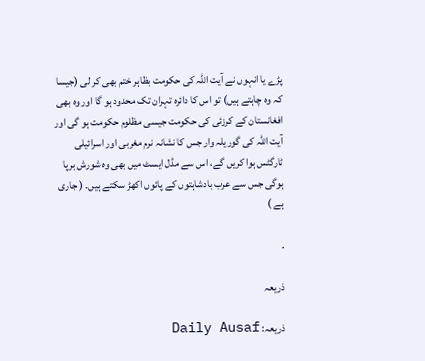پڑے یا انہوں نے آیت اللہ کی حکومت بظاہر ختم بھی کر لی (جیسا کہ وہ چاہتے ہیں) تو اس کا دائرہ تہران تک محدود ہو گا اور وہ بھی افغانستان کے کرزئی کی حکومت جیسی مظلوم حکومت ہو گی اور آیت اللہ کی گوریلہ وار جس کا نشانہ نرم مغربی اور اسرائیلی ٹارگٹس ہوا کریں گے، اس سے مڈل ایسٹ میں بھی وہ شورش برپا ہوگی جس سے عرب بادشاہتوں کے پائوں اکھڑ سکتے ہیں۔ ( جاری ہے )

.

ذریعہ

ذریعہ: Daily Ausaf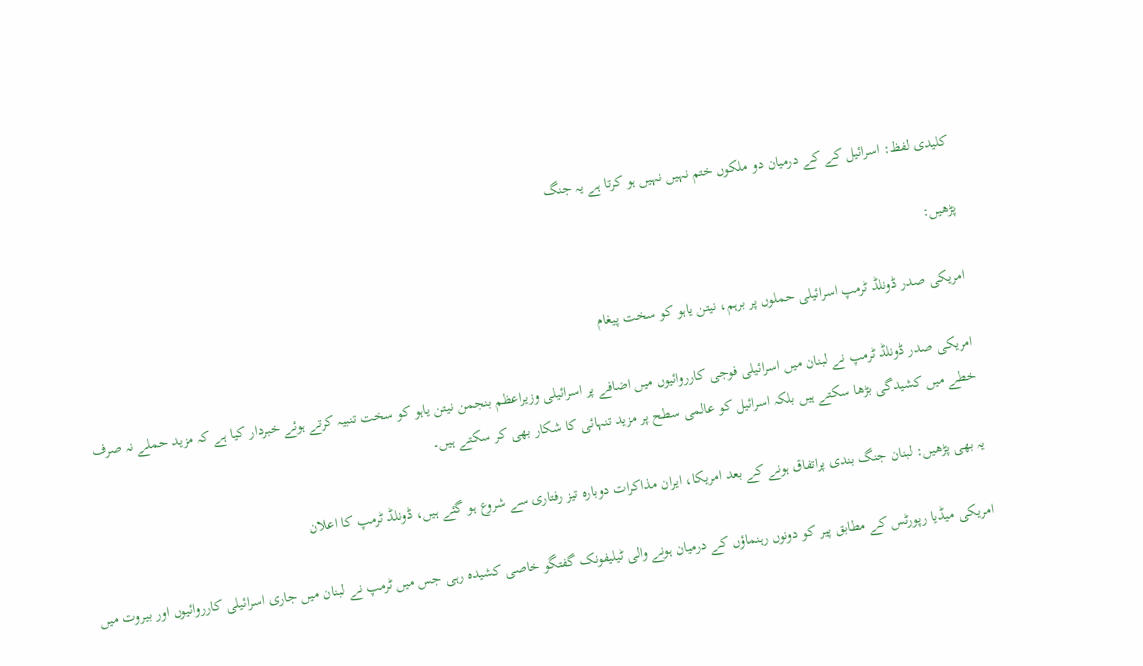کلیدی لفظ: اسرائیل کے کے درمیان دو ملکوں ختم نہیں نہیں ہو کرتا ہے یہ جنگ

پڑھیں:

امریکی صدر ڈونلڈ ٹرمپ اسرائیلی حملوں پر برہم، نیتن یاہو کو سخت پیغام

امریکی صدر ڈونلڈ ٹرمپ نے لبنان میں اسرائیلی فوجی کارروائیوں میں اضافے پر اسرائیلی وزیراعظم بنجمن نیتن یاہو کو سخت تنبیہ کرتے ہوئے خبردار کیا ہے کہ مزید حملے نہ صرف خطے میں کشیدگی بڑھا سکتے ہیں بلکہ اسرائیل کو عالمی سطح پر مزید تنہائی کا شکار بھی کر سکتے ہیں۔

یہ بھی پڑھیں: لبنان جنگ بندی پراتفاق ہونے کے بعد امریکا، ایران مذاکرات دوبارہ تیز رفتاری سے شروع ہو گئے ہیں، ڈونلڈ ٹرمپ کا اعلان

امریکی میڈیا رپورٹس کے مطابق پیر کو دونوں رہنماؤں کے درمیان ہونے والی ٹیلیفونک گفتگو خاصی کشیدہ رہی جس میں ٹرمپ نے لبنان میں جاری اسرائیلی کارروائیوں اور بیروت میں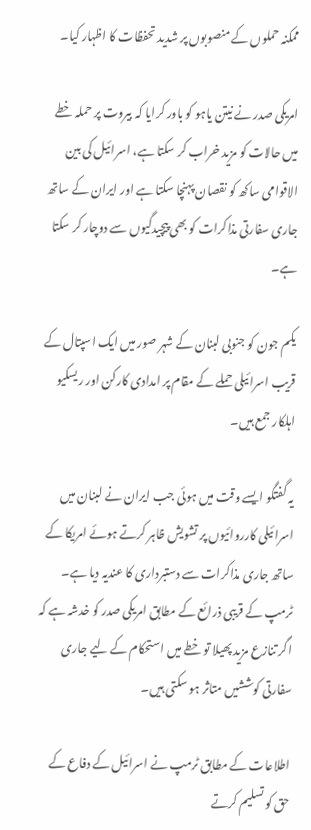ممکنہ حملوں کے منصوبوں پر شدید تحفظات کا اظہار کیا۔

امریکی صدر نے نیتن یاہو کو باور کرایا کہ بیروت پر حملہ خطے میں حالات کو مزید خراب کر سکتا ہے، اسرائیل کی بین الاقوامی ساکھ کو نقصان پہنچا سکتا ہے اور ایران کے ساتھ جاری سفارتی مذاکرات کو بھی پیچیدگیوں سے دوچار کر سکتا ہے۔

یکم جون کو جنوبی لبنان کے شہر صور میں ایک اسپتال کے قریب اسرائیلی حملے کے مقام پر امدادی کارکن اور ریسکیو اہلکار جمع ہیں۔

یہ گفتگو ایسے وقت میں ہوئی جب ایران نے لبنان میں اسرائیلی کارروائیوں پر تشویش ظاہر کرتے ہوئے امریکا کے ساتھ جاری مذاکرات سے دستبرداری کا عندیہ دیا ہے۔ ٹرمپ کے قریبی ذرائع کے مطابق امریکی صدر کو خدشہ ہے کہ اگر تنازع مزید پھیلا تو خطے میں استحکام کے لیے جاری سفارتی کوششیں متاثر ہو سکتی ہیں۔

اطلاعات کے مطابق ٹرمپ نے اسرائیل کے دفاع کے حق کو تسلیم کرتے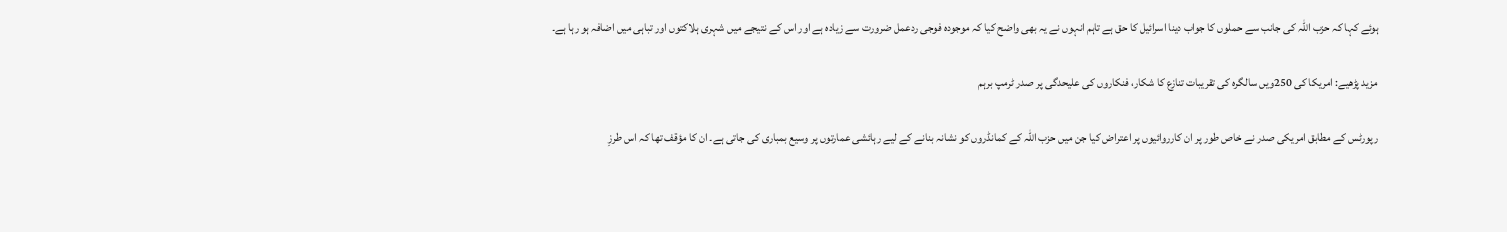ہوئے کہا کہ حزب اللہ کی جانب سے حملوں کا جواب دینا اسرائیل کا حق ہے تاہم انہوں نے یہ بھی واضح کیا کہ موجودہ فوجی ردعمل ضرورت سے زیادہ ہے اور اس کے نتیجے میں شہری ہلاکتوں اور تباہی میں اضافہ ہو رہا ہے۔

مزید پڑھیے: امریکا کی 250ویں سالگرہ کی تقریبات تنازع کا شکار، فنکاروں کی علیحدگی پر صدر ٹرمپ برہم

رپورٹس کے مطابق امریکی صدر نے خاص طور پر ان کارروائیوں پر اعتراض کیا جن میں حزب اللہ کے کمانڈروں کو نشانہ بنانے کے لیے رہائشی عمارتوں پر وسیع بمباری کی جاتی ہے۔ ان کا مؤقف تھا کہ اس طرزِ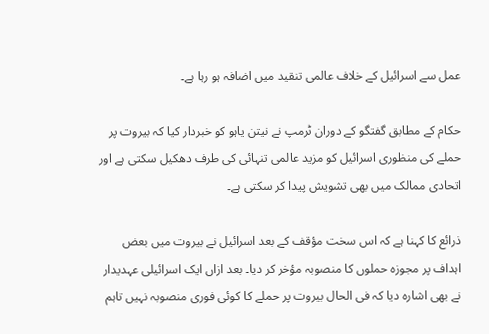عمل سے اسرائیل کے خلاف عالمی تنقید میں اضافہ ہو رہا ہے۔

حکام کے مطابق گفتگو کے دوران ٹرمپ نے نیتن یاہو کو خبردار کیا کہ بیروت پر حملے کی منظوری اسرائیل کو مزید عالمی تنہائی کی طرف دھکیل سکتی ہے اور اتحادی ممالک میں بھی تشویش پیدا کر سکتی ہے۔

ذرائع کا کہنا ہے کہ اس سخت مؤقف کے بعد اسرائیل نے بیروت میں بعض اہداف پر مجوزہ حملوں کا منصوبہ مؤخر کر دیا۔ بعد ازاں ایک اسرائیلی عہدیدار نے بھی اشارہ دیا کہ فی الحال بیروت پر حملے کا کوئی فوری منصوبہ نہیں تاہم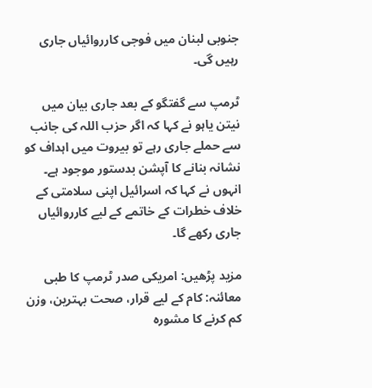جنوبی لبنان میں فوجی کارروائیاں جاری رہیں گی۔

ٹرمپ سے گفتگو کے بعد جاری بیان میں نیتن یاہو نے کہا کہ اگر حزب اللہ کی جانب سے حملے جاری رہے تو بیروت میں اہداف کو نشانہ بنانے کا آپشن بدستور موجود ہے۔ انہوں نے کہا کہ اسرائیل اپنی سلامتی کے خلاف خطرات کے خاتمے کے لیے کارروائیاں جاری رکھے گا۔

مزید پڑھیں: امریکی صدر ٹرمپ کا طبی معائنہ: کام کے لیے قرار، صحت بہترین، وزن کم کرنے کا مشورہ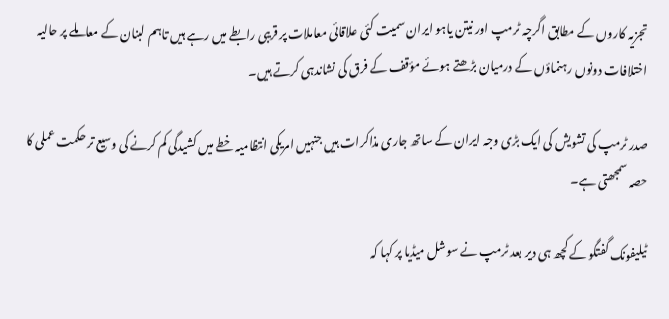تجزیہ کاروں کے مطابق اگرچہ ٹرمپ اور نیتن یاہو ایران سمیت کئی علاقائی معاملات پر قریبی رابطے میں رہے ہیں تاہم لبنان کے معاملے پر حالیہ اختلافات دونوں رہنماؤں کے درمیان بڑھتے ہوئے مؤقف کے فرق کی نشاندہی کرتے ہیں۔

صدر ٹرمپ کی تشویش کی ایک بڑی وجہ ایران کے ساتھ جاری مذاکرات ہیں جنہیں امریکی انتظامیہ خطے میں کشیدگی کم کرنے کی وسیع تر حکمت عملی کا حصہ سمجھتی ہے۔

ٹیلیفونک گفتگو کے کچھ ہی دیر بعد ٹرمپ نے سوشل میڈیا پر کہا کہ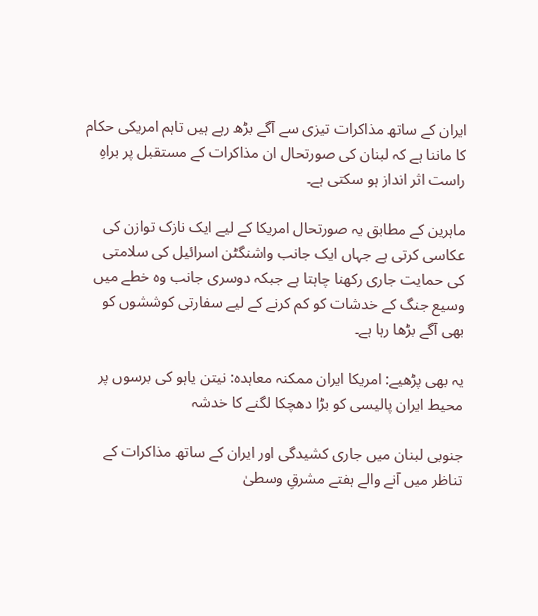ایران کے ساتھ مذاکرات تیزی سے آگے بڑھ رہے ہیں تاہم امریکی حکام کا ماننا ہے کہ لبنان کی صورتحال ان مذاکرات کے مستقبل پر براہِ راست اثر انداز ہو سکتی ہے۔

ماہرین کے مطابق یہ صورتحال امریکا کے لیے ایک نازک توازن کی عکاسی کرتی ہے جہاں ایک جانب واشنگٹن اسرائیل کی سلامتی کی حمایت جاری رکھنا چاہتا ہے جبکہ دوسری جانب وہ خطے میں وسیع جنگ کے خدشات کو کم کرنے کے لیے سفارتی کوششوں کو بھی آگے بڑھا رہا ہے۔

یہ بھی پڑھیے: امریکا ایران ممکنہ معاہدہ: نیتن یاہو کی برسوں پر محیط ایران پالیسی کو بڑا دھچکا لگنے کا خدشہ

جنوبی لبنان میں جاری کشیدگی اور ایران کے ساتھ مذاکرات کے تناظر میں آنے والے ہفتے مشرقِ وسطیٰ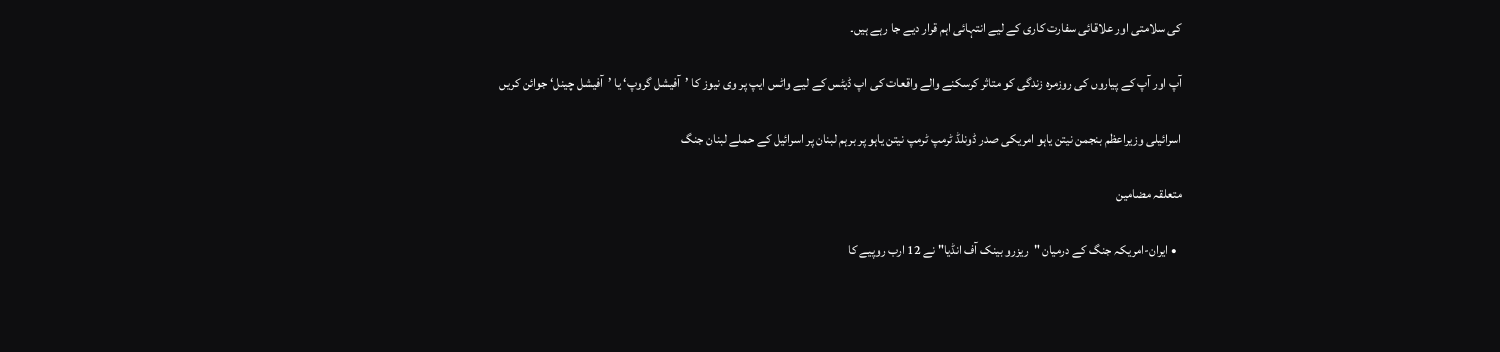کی سلامتی اور علاقائی سفارت کاری کے لیے انتہائی اہم قرار دیے جا رہے ہیں۔

آپ اور آپ کے پیاروں کی روزمرہ زندگی کو متاثر کرسکنے والے واقعات کی اپ ڈیٹس کے لیے واٹس ایپ پر وی نیوز کا ’آفیشل گروپ‘ یا ’آفیشل چینل‘ جوائن کریں

اسرائیلی وزیراعظم بنجمن نیتن یاہو امریکی صدر ڈونلڈ ٹرمپ ٹرمپ نیتن یاہو پر برہم لبنان پر اسرائیل کے حملے لبنان جنگ

متعلقہ مضامین

  • ایران-امریکہ جنگ کے درمیان "ریزرو بینک آف انڈیا" نے 12 ارب روپیے کا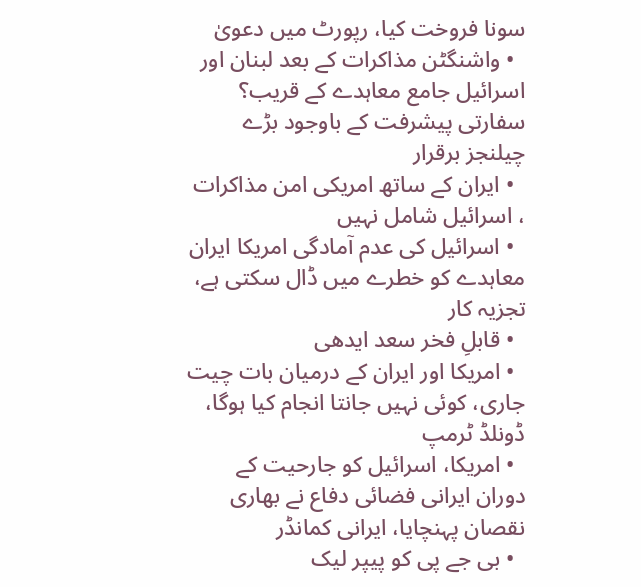سونا فروخت کیا، رپورٹ میں دعویٰ
  • واشنگٹن مذاکرات کے بعد لبنان اور اسرائیل جامع معاہدے کے قریب؟ سفارتی پیشرفت کے باوجود بڑے چیلنجز برقرار
  • ایران کے ساتھ امریکی امن مذاکرات ، اسرائیل شامل نہیں
  • اسرائیل کی عدم آمادگی امریکا ایران معاہدے کو خطرے میں ڈال سکتی ہے، تجزیہ کار
  • قابلِ فخر سعد ایدھی
  • امریکا اور ایران کے درمیان بات چیت جاری، کوئی نہیں جانتا انجام کیا ہوگا، ڈونلڈ ٹرمپ
  • امریکا، اسرائیل کو جارحیت کے دوران ایرانی فضائی دفاع نے بھاری نقصان پہنچایا، ایرانی کمانڈر
  • بی جے پی کو پیپر لیک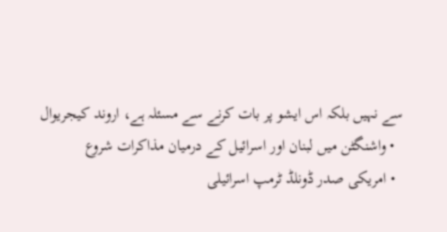سے نہیں بلکہ اس ایشو پر بات کرنے سے مسئلہ ہے، اروند کیجریوال
  • واشنگٹن میں لبنان اور اسرائیل کے درمیان مذاکرات شروع
  • امریکی صدر ڈونلڈ ٹرمپ اسرائیلی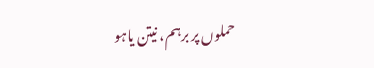حملوں پر برہم، نیتن یاہو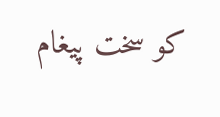کو سخت پیغام